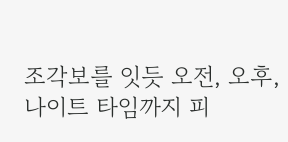조각보를 잇듯 오전, 오후, 나이트 타임까지 피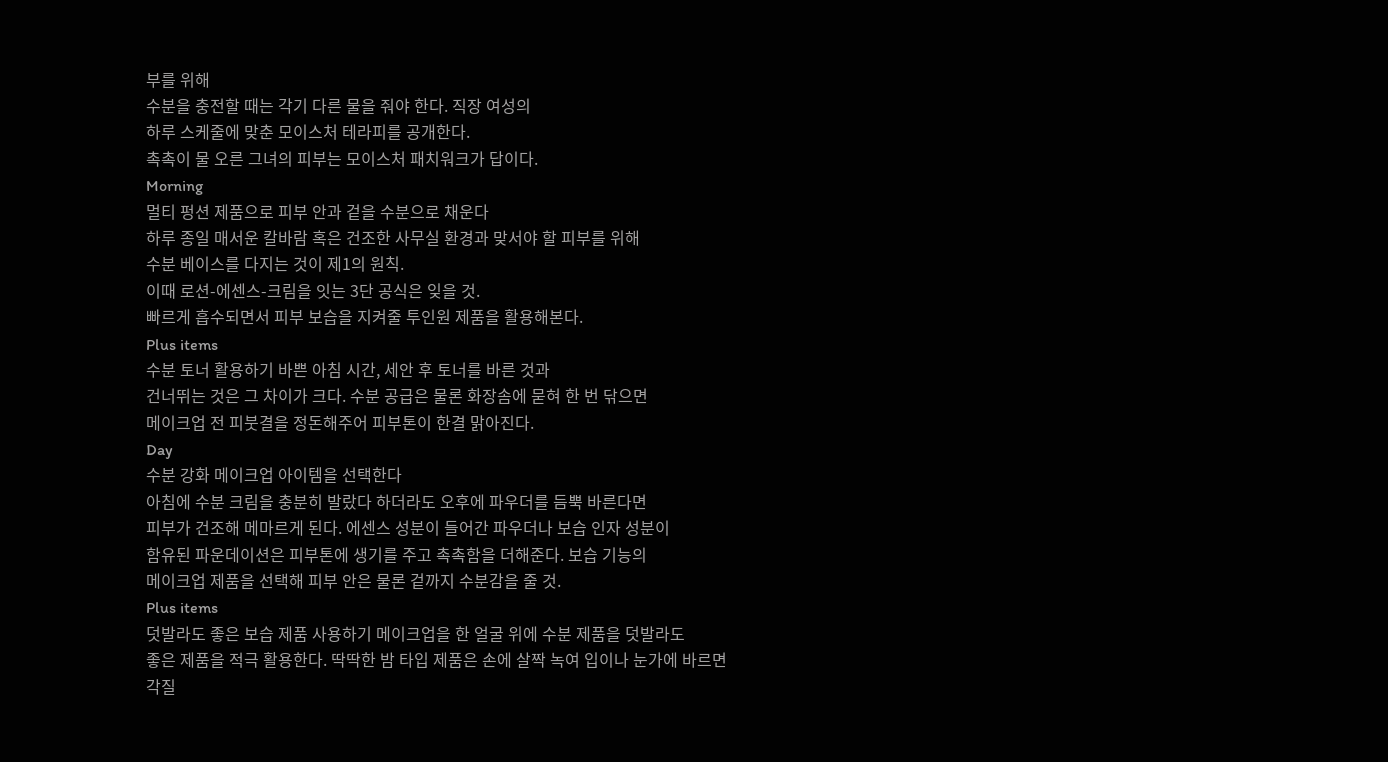부를 위해
수분을 충전할 때는 각기 다른 물을 줘야 한다. 직장 여성의
하루 스케줄에 맞춘 모이스처 테라피를 공개한다.
촉촉이 물 오른 그녀의 피부는 모이스처 패치워크가 답이다.
Morning
멀티 펑션 제품으로 피부 안과 겉을 수분으로 채운다
하루 종일 매서운 칼바람 혹은 건조한 사무실 환경과 맞서야 할 피부를 위해
수분 베이스를 다지는 것이 제1의 원칙.
이때 로션-에센스-크림을 잇는 3단 공식은 잊을 것.
빠르게 흡수되면서 피부 보습을 지켜줄 투인원 제품을 활용해본다.
Plus items
수분 토너 활용하기 바쁜 아침 시간, 세안 후 토너를 바른 것과
건너뛰는 것은 그 차이가 크다. 수분 공급은 물론 화장솜에 묻혀 한 번 닦으면
메이크업 전 피붓결을 정돈해주어 피부톤이 한결 맑아진다.
Day
수분 강화 메이크업 아이템을 선택한다
아침에 수분 크림을 충분히 발랐다 하더라도 오후에 파우더를 듬뿍 바른다면
피부가 건조해 메마르게 된다. 에센스 성분이 들어간 파우더나 보습 인자 성분이
함유된 파운데이션은 피부톤에 생기를 주고 촉촉함을 더해준다. 보습 기능의
메이크업 제품을 선택해 피부 안은 물론 겉까지 수분감을 줄 것.
Plus items
덧발라도 좋은 보습 제품 사용하기 메이크업을 한 얼굴 위에 수분 제품을 덧발라도
좋은 제품을 적극 활용한다. 딱딱한 밤 타입 제품은 손에 살짝 녹여 입이나 눈가에 바르면
각질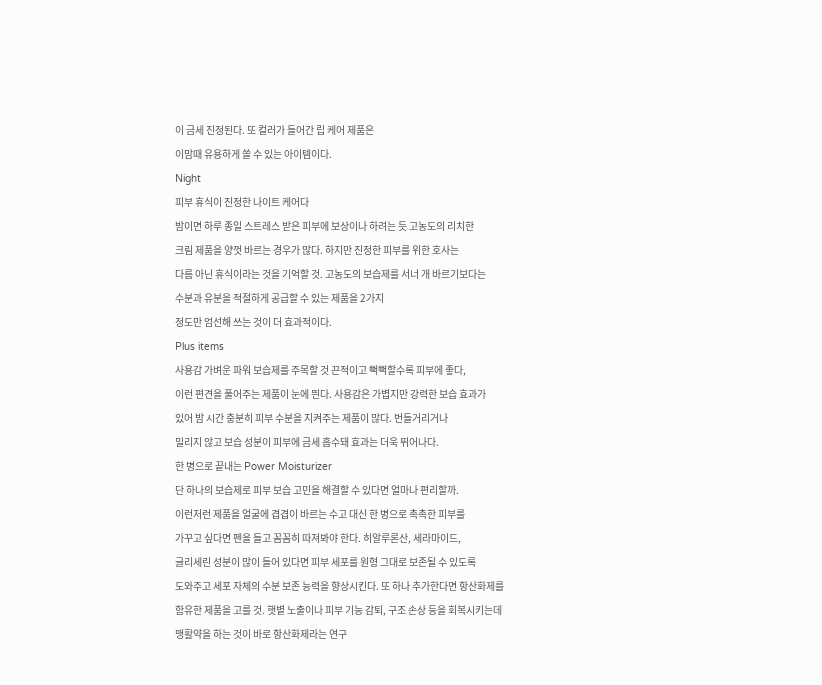이 금세 진정된다. 또 컬러가 들어간 립 케어 제품은
이맘때 유용하게 쓸 수 있는 아이템이다.
Night
피부 휴식이 진정한 나이트 케어다
밤이면 하루 종일 스트레스 받은 피부에 보상이나 하려는 듯 고농도의 리치한
크림 제품을 양껏 바르는 경우가 많다. 하지만 진정한 피부를 위한 호사는
다름 아닌 휴식이라는 것을 기억할 것. 고농도의 보습제를 서너 개 바르기보다는
수분과 유분을 적절하게 공급할 수 있는 제품을 2가지
정도만 엄선해 쓰는 것이 더 효과적이다.
Plus items
사용감 가벼운 파워 보습제를 주목할 것 끈적이고 뻑뻑할수록 피부에 좋다,
이런 편견을 풀어주는 제품이 눈에 띈다. 사용감은 가볍지만 강력한 보습 효과가
있어 밤 시간 충분히 피부 수분을 지켜주는 제품이 많다. 번들거리거나
밀리지 않고 보습 성분이 피부에 금세 흡수돼 효과는 더욱 뛰어나다.
한 병으로 끝내는 Power Moisturizer
단 하나의 보습제로 피부 보습 고민을 해결할 수 있다면 얼마나 편리할까.
이런저런 제품을 얼굴에 겹겹이 바르는 수고 대신 한 병으로 촉촉한 피부를
가꾸고 싶다면 펜을 들고 꼼꼼히 따져봐야 한다. 히알루론산, 세라마이드,
글리세린 성분이 많이 들어 있다면 피부 세포를 원형 그대로 보존될 수 있도록
도와주고 세포 자체의 수분 보존 능력을 향상시킨다. 또 하나 추가한다면 항산화제를
함유한 제품을 고를 것. 햇볕 노출이나 피부 기능 감퇴, 구조 손상 등을 회복시키는데
맹활약을 하는 것이 바로 항산화제라는 연구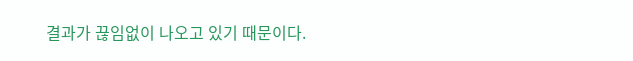결과가 끊임없이 나오고 있기 때문이다.